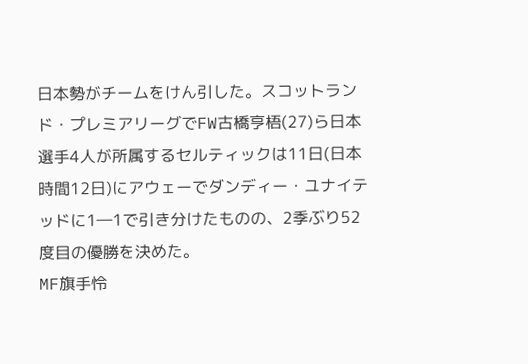日本勢がチームをけん引した。スコットランド・プレミアリーグでFW古橋亨梧(27)ら日本選手4人が所属するセルティックは11日(日本時間12日)にアウェーでダンディー・ユナイテッドに1―1で引き分けたものの、2季ぶり52度目の優勝を決めた。
MF旗手怜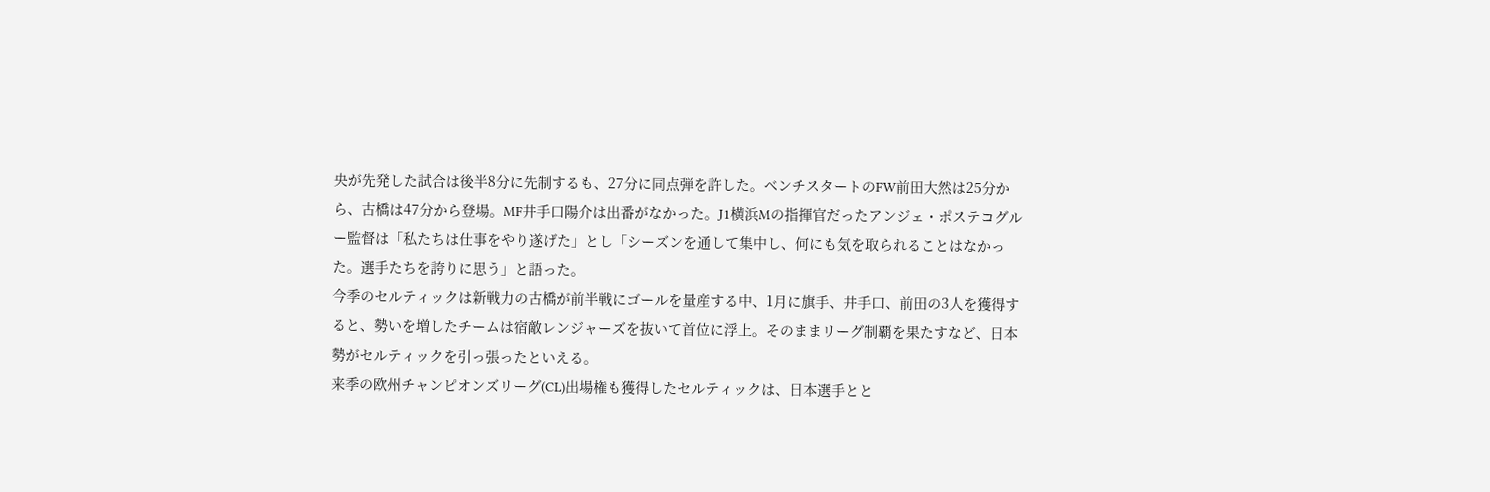央が先発した試合は後半8分に先制するも、27分に同点弾を許した。ベンチスタートのFW前田大然は25分から、古橋は47分から登場。MF井手口陽介は出番がなかった。J1横浜Mの指揮官だったアンジェ・ポステコグルー監督は「私たちは仕事をやり遂げた」とし「シーズンを通して集中し、何にも気を取られることはなかった。選手たちを誇りに思う」と語った。
今季のセルティックは新戦力の古橋が前半戦にゴールを量産する中、1月に旗手、井手口、前田の3人を獲得すると、勢いを増したチームは宿敵レンジャーズを抜いて首位に浮上。そのままリーグ制覇を果たすなど、日本勢がセルティックを引っ張ったといえる。
来季の欧州チャンピオンズリーグ(CL)出場権も獲得したセルティックは、日本選手とと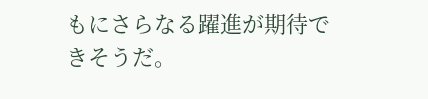もにさらなる躍進が期待できそうだ。